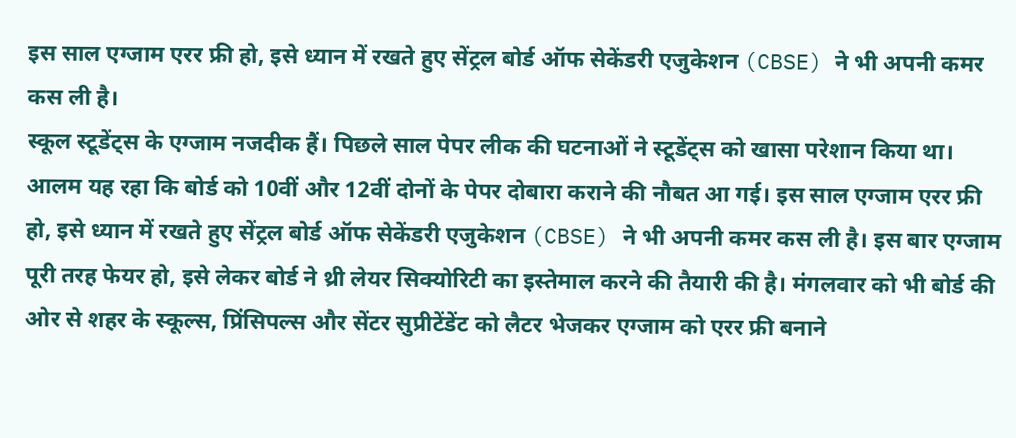इस साल एग्जाम एरर फ्री हो, इसे ध्यान में रखते हुए सेंट्रल बोर्ड ऑफ सेकेंडरी एजुकेशन (CBSE) ने भी अपनी कमर कस ली है।
स्कूल स्टूडेंट्स के एग्जाम नजदीक हैं। पिछले साल पेपर लीक की घटनाओं ने स्टूडेंट्स को खासा परेशान किया था। आलम यह रहा कि बोर्ड को 10वीं और 12वीं दोनों के पेपर दोबारा कराने की नौबत आ गई। इस साल एग्जाम एरर फ्री हो, इसे ध्यान में रखते हुए सेंट्रल बोर्ड ऑफ सेकेंडरी एजुकेशन (CBSE) ने भी अपनी कमर कस ली है। इस बार एग्जाम पूरी तरह फेयर हो, इसे लेकर बोर्ड ने थ्री लेयर सिक्योरिटी का इस्तेमाल करने की तैयारी की है। मंगलवार को भी बोर्ड की ओर से शहर के स्कूल्स, प्रिंसिपल्स और सेंटर सुप्रीटेंडेंट को लैटर भेजकर एग्जाम को एरर फ्री बनाने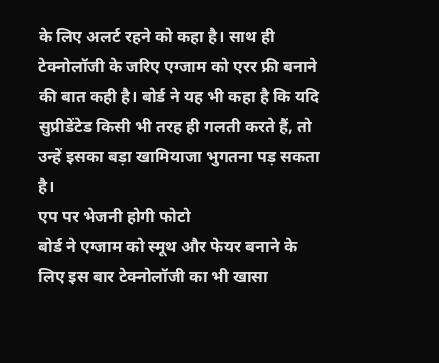के लिए अलर्ट रहने को कहा है। साथ ही टेक्नोलॉजी के जरिए एग्जाम को एरर फ्री बनाने की बात कही है। बोर्ड ने यह भी कहा है कि यदि सुप्रीडेंटेड किसी भी तरह ही गलती करते हैं, तो उन्हें इसका बड़ा खामियाजा भुगतना पड़ सकता है।
एप पर भेजनी होगी फोटो
बोर्ड ने एग्जाम को स्मूथ और फेयर बनाने के लिए इस बार टेक्नोलॉजी का भी खासा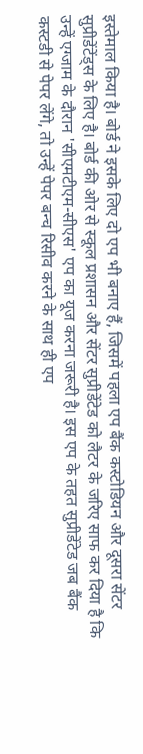इस्तेमाल किया है। बोर्ड ने इसके लिए दो एप भी बनाए हैं, जिसमें पहला एप बैंक कस्टोडियन और दूसरा सेंटर सुप्रीडेंटेंड्स के लिए है। बोर्ड की ओर से स्कूल प्रशासन और सेंटर सुप्रीडेंटेड को लैटर के जरिए साफ कर दिया है कि उन्हें एग्जाम के दौरान 'सीएमटीएम-सीएस' एप का यूज करना जरूरी है। इस एप के तहत सुप्रीडेंटेड जब बैंक कस्टडी से पेपर लेंगे, तो उन्हें पेपर बन्च रिसीव करने के साथ ही एप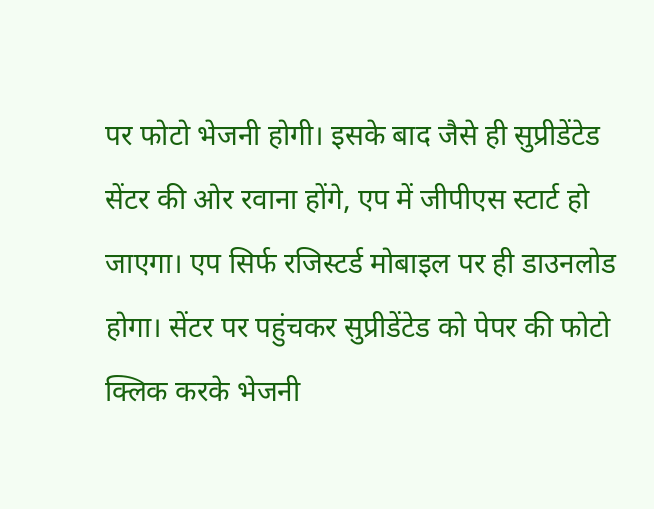पर फोटो भेजनी होगी। इसके बाद जैसे ही सुप्रीडेंटेड सेंटर की ओर रवाना होंगे, एप में जीपीएस स्टार्ट हो जाएगा। एप सिर्फ रजिस्टर्ड मोबाइल पर ही डाउनलोड होगा। सेंटर पर पहुंचकर सुप्रीडेंटेड को पेपर की फोटो क्लिक करके भेजनी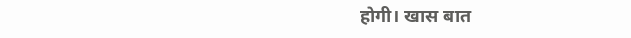होगी। खास बात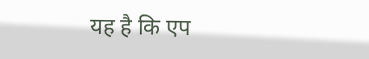यह है कि एप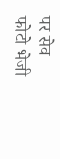पर सेव फोटो भेजी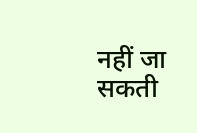नहीं जा सकती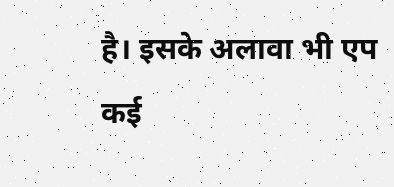है। इसके अलावा भी एप कई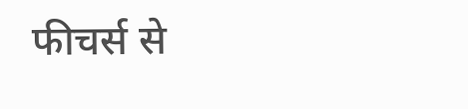फीचर्स से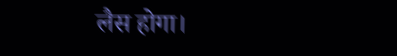लैस होगा।